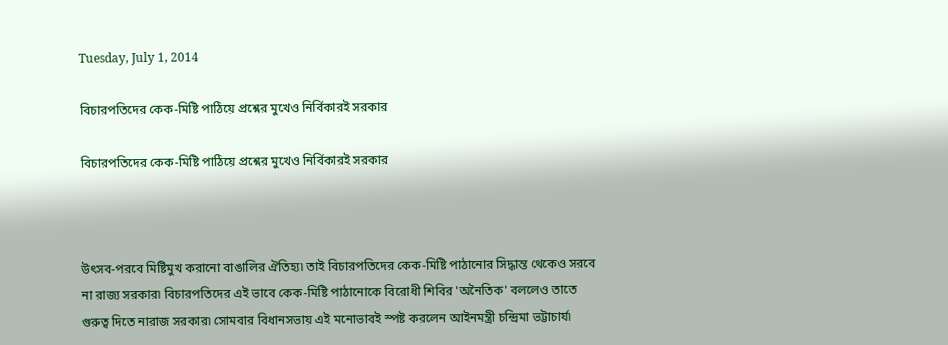Tuesday, July 1, 2014

বিচারপতিদের কেক-মিষ্টি পাঠিয়ে প্রশ্নের মুখেও নির্বিকারই সরকার

বিচারপতিদের কেক-মিষ্টি পাঠিয়ে প্রশ্নের মুখেও নির্বিকারই সরকার



উত্‍সব-পরবে মিষ্টিমুখ করানো বাঙালির ঐতিহ্য৷ তাই বিচারপতিদের কেক-মিষ্টি পাঠানোর সিদ্ধান্ত থেকেও সরবে না রাজ্য সরকার৷ বিচারপতিদের এই ভাবে কেক-মিষ্টি পাঠানোকে বিরোধী শিবির 'অনৈতিক' বললেও তাতে গুরুত্ব দিতে নারাজ সরকার৷ সোমবার বিধানসভায় এই মনোভাবই স্পষ্ট করলেন আইনমন্ত্রী চন্দ্রিমা ভট্টাচার্য৷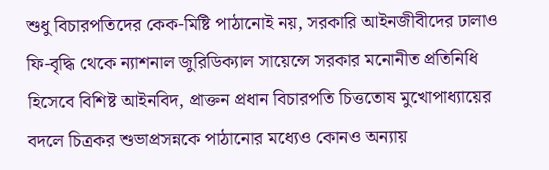শুধু বিচারপতিদের কেক-মিষ্টি পাঠানোই নয়, সরকারি আইনজীবীদের ঢালাও ফি-বৃদ্ধি থেকে ন্যাশনাল জুরিডিক্যাল সায়েন্সে সরকার মনোনীত প্রতিনিধি হিসেবে বিশিষ্ট আইনবিদ, প্রাক্তন প্রধান বিচারপতি চিত্ততোষ মুখোপাধ্যায়ের বদলে চিত্রকর শুভাপ্রসন্নকে পাঠানোর মধ্যেও কোনও অন্যায়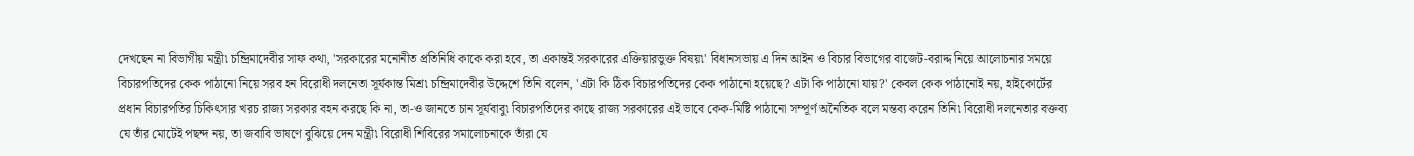দেখছেন না বিভাগীয় মন্ত্রী৷ চন্দ্রিমাদেবীর সাফ কথা, 'সরকারের মনোনীত প্রতিনিধি কাকে করা হবে, তা একান্তই সরকারের এক্তিয়ারভুক্ত বিষয়৷' বিধানসভায় এ দিন আইন ও বিচার বিভাগের বাজেট-বরাদ্দ নিয়ে আলোচনার সময়ে বিচারপতিদের কেক পাঠানো নিয়ে সরব হন বিরোধী দলনেতা সূর্যকান্ত মিশ্র৷ চন্দ্রিমাদেবীর উদ্দেশে তিনি বলেন, 'এটা কি ঠিক বিচারপতিদের কেক পাঠানো হয়েছে? এটা কি পাঠানো যায়?' কেবল কেক পাঠানোই নয়, হাইকোর্টের প্রধান বিচারপতির চিকিত্‍সার খরচ রাজ্য সরকার বহন করছে কি না, তা-ও জানতে চান সূর্যবাবু৷ বিচারপতিদের কাছে রাজ্য সরকারের এই ভাবে কেক-মিষ্টি পাঠানো সম্পূর্ণ অনৈতিক বলে মন্তব্য করেন তিনি৷ বিরোধী দলনেতার বক্তব্য যে তাঁর মোটেই পছন্দ নয়, তা জবাবি ভাষণে বুঝিয়ে দেন মন্ত্রী৷ বিরোধী শিবিরের সমালোচনাকে তাঁরা যে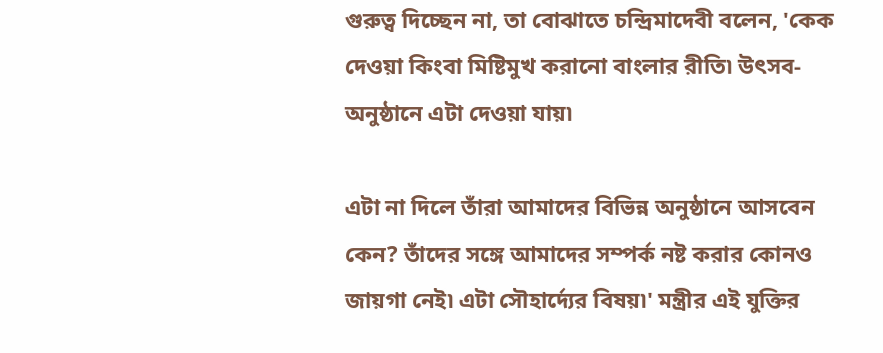গুরুত্ব দিচ্ছেন না, তা বোঝাতে চন্দ্রিমাদেবী বলেন, 'কেক দেওয়া কিংবা মিষ্টিমুখ করানো বাংলার রীতি৷ উত্‍সব-অনুষ্ঠানে এটা দেওয়া যায়৷

এটা না দিলে তাঁরা আমাদের বিভিন্ন অনুষ্ঠানে আসবেন কেন? তাঁদের সঙ্গে আমাদের সম্পর্ক নষ্ট করার কোনও জায়গা নেই৷ এটা সৌহার্দ্যের বিষয়৷' মন্ত্রীর এই যুক্তির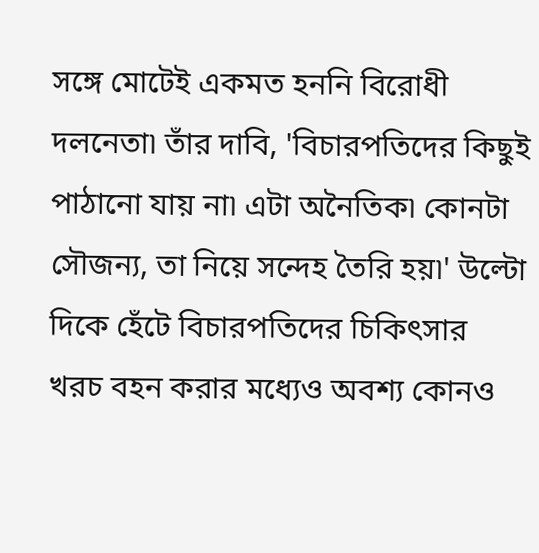সঙ্গে মোটেই একমত হননি বিরোধী দলনেতা৷ তাঁর দাবি, 'বিচারপতিদের কিছুই পাঠানো যায় না৷ এটা অনৈতিক৷ কোনটা সৌজন্য, তা নিয়ে সন্দেহ তৈরি হয়৷' উল্টো দিকে হেঁটে বিচারপতিদের চিকিত্‍সার খরচ বহন করার মধ্যেও অবশ্য কোনও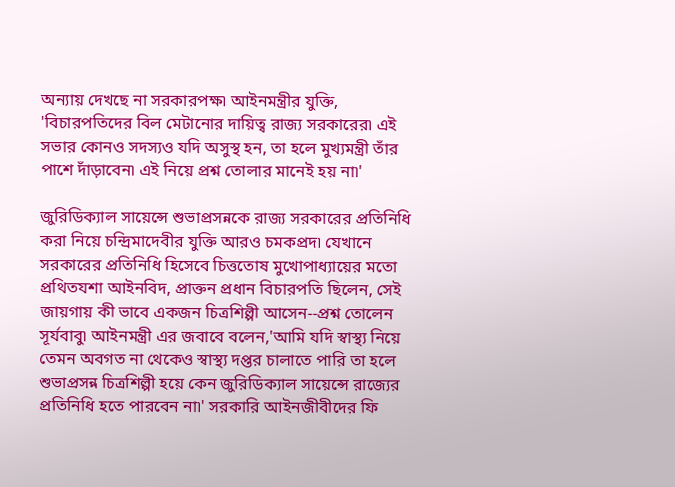অন্যায় দেখছে না সরকারপক্ষ৷ আইনমন্ত্রীর যুক্তি, 'বিচারপতিদের বিল মেটানোর দায়িত্ব রাজ্য সরকারের৷ এই সভার কোনও সদস্যও যদি অসুস্থ হন, তা হলে মুখ্যমন্ত্রী তাঁর পাশে দাঁড়াবেন৷ এই নিয়ে প্রশ্ন তোলার মানেই হয় না৷'

জুরিডিক্যাল সায়েন্সে শুভাপ্রসন্নকে রাজ্য সরকারের প্রতিনিধি করা নিয়ে চন্দ্রিমাদেবীর যুক্তি আরও চমকপ্রদ৷ যেখানে সরকারের প্রতিনিধি হিসেবে চিত্ততোষ মুখোপাধ্যায়ের মতো প্রথিতযশা আইনবিদ, প্রাক্তন প্রধান বিচারপতি ছিলেন, সেই জায়গায় কী ভাবে একজন চিত্রশিল্পী আসেন--প্রশ্ন তোলেন সূর্যবাবু৷ আইনমন্ত্রী এর জবাবে বলেন,'আমি যদি স্বাস্থ্য নিয়ে তেমন অবগত না থেকেও স্বাস্থ্য দপ্তর চালাতে পারি তা হলে শুভাপ্রসন্ন চিত্রশিল্পী হয়ে কেন জুরিডিক্যাল সায়েন্সে রাজ্যের প্রতিনিধি হতে পারবেন না৷' সরকারি আইনজীবীদের ফি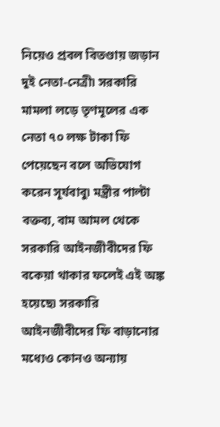নিয়েও প্রবল বিতণ্ডায় জড়ান দুই নেতা-নেত্রী৷ সরকারি মামলা লড়ে তৃণমূলের এক নেতা ৭০ লক্ষ টাকা ফি পেয়েছেন বলে অভিযোগ করেন সূর্যবাবু৷ মন্ত্রীর পাল্টা বক্তব্য, বাম আমল থেকে সরকারি আইনজীবীদের ফি বকেয়া থাকার ফলেই এই অঙ্ক হয়েছে৷ সরকারি আইনজীবীদের ফি বাড়ানোর মধ্যেও কোনও অন্যায়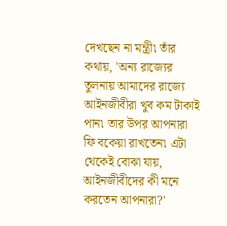দেখছেন না মন্ত্রী৷ তাঁর কথায়, 'অন্য রাজ্যের তুলনায় আমাদের রাজ্যে আইনজীবীরা খুব কম টাকাই পান৷ তার উপর আপনারা ফি বকেয়া রাখতেন৷ এটা থেকেই বোঝা যায়, আইনজীবীদের কী মনে করতেন আপনারা?'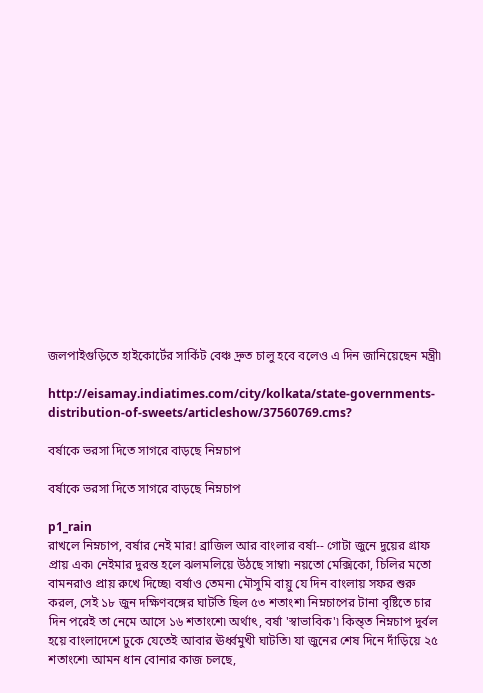জলপাইগুড়িতে হাইকোর্টের সার্কিট বেঞ্চ দ্রুত চালু হবে বলেও এ দিন জানিয়েছেন মন্ত্রী৷

http://eisamay.indiatimes.com/city/kolkata/state-governments-distribution-of-sweets/articleshow/37560769.cms?

বর্ষাকে ভরসা দিতে সাগরে বাড়ছে নিম্নচাপ

বর্ষাকে ভরসা দিতে সাগরে বাড়ছে নিম্নচাপ

p1_rain
রাখলে নিম্নচাপ, বর্ষার নেই মার! ব্রাজিল আর বাংলার বর্ষা-- গোটা জুনে দুয়ের গ্রাফ প্রায় এক৷ নেইমার দুরন্ত হলে ঝলমলিয়ে উঠছে সাম্বা৷ নয়তো মেক্সিকো, চিলির মতো বামনরাও প্রায় রুখে দিচ্ছে৷ বর্ষাও তেমন৷ মৌসুমি বায়ু যে দিন বাংলায় সফর শুরু করল, সেই ১৮ জুন দক্ষিণবঙ্গের ঘাটতি ছিল ৫৩ শতাংশ৷ নিম্নচাপের টানা বৃষ্টিতে চার দিন পরেই তা নেমে আসে ১৬ শতাংশে৷ অর্থাত্‍, বর্ষা 'স্বাভাবিক'৷ কিন্ত্ত নিম্নচাপ দুর্বল হয়ে বাংলাদেশে ঢুকে যেতেই আবার ঊর্ধ্বমুখী ঘাটতি৷ যা জুনের শেষ দিনে দাঁড়িয়ে ২৫ শতাংশে৷ আমন ধান বোনার কাজ চলছে,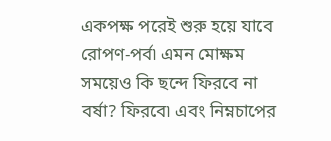একপক্ষ পরেই শুরু হয়ে যাবে রোপণ-পর্ব৷ এমন মোক্ষম সময়েও কি ছন্দে ফিরবে না বর্ষা? ফিরবে৷ এবং নিম্নচাপের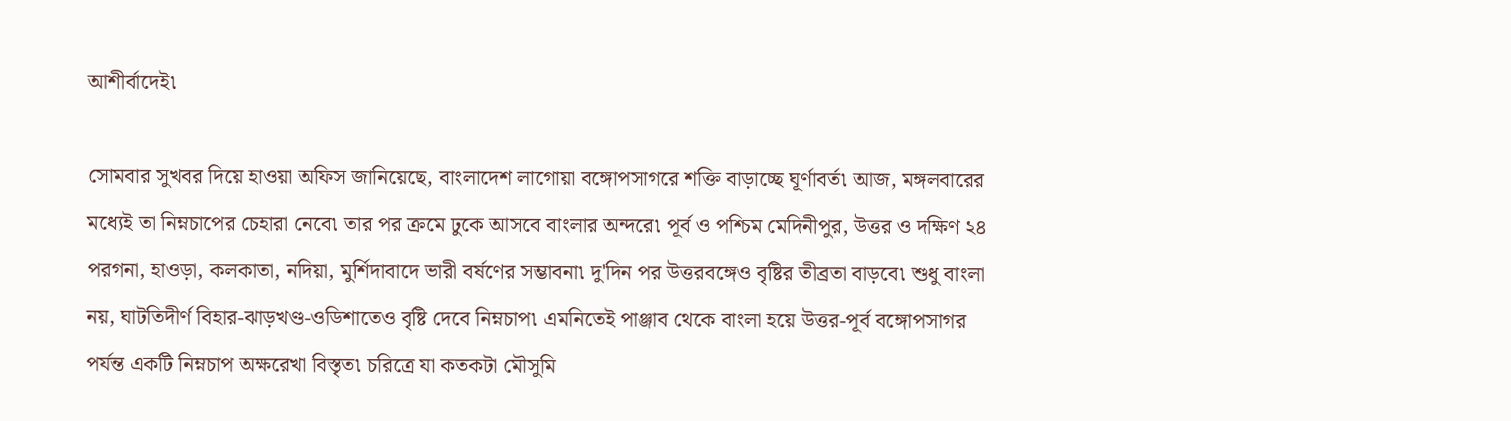আশীর্বাদেই৷

সোমবার সুখবর দিয়ে হাওয়া অফিস জানিয়েছে, বাংলাদেশ লাগোয়া বঙ্গোপসাগরে শক্তি বাড়াচ্ছে ঘূর্ণাবর্ত৷ আজ, মঙ্গলবারের মধ্যেই তা নিম্নচাপের চেহারা নেবে৷ তার পর ক্রমে ঢুকে আসবে বাংলার অন্দরে৷ পূর্ব ও পশ্চিম মেদিনীপুর, উত্তর ও দক্ষিণ ২৪ পরগনা, হাওড়া, কলকাতা, নদিয়া, মুর্শিদাবাদে ভারী বর্ষণের সম্ভাবনা৷ দু'দিন পর উত্তরবঙ্গেও বৃষ্টির তীব্রতা বাড়বে৷ শুধু বাংলা নয়, ঘাটতিদীর্ণ বিহার-ঝাড়খণ্ড-ওডিশাতেও বৃষ্টি দেবে নিম্নচাপ৷ এমনিতেই পাঞ্জাব থেকে বাংলা হয়ে উত্তর-পূর্ব বঙ্গোপসাগর পর্যন্ত একটি নিম্নচাপ অক্ষরেখা বিস্তৃত৷ চরিত্রে যা কতকটা মৌসুমি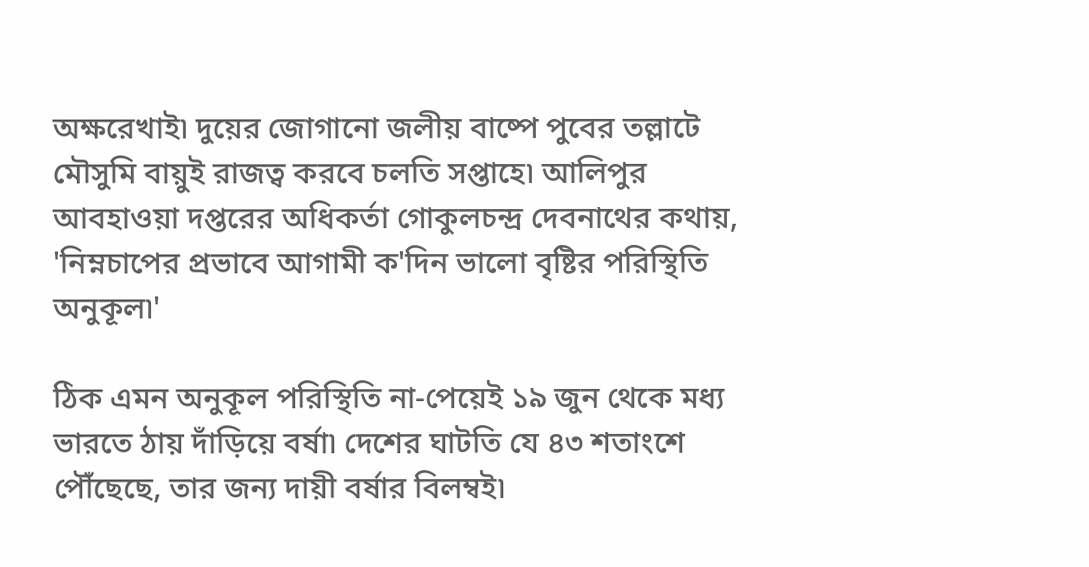অক্ষরেখাই৷ দুয়ের জোগানো জলীয় বাষ্পে পুবের তল্লাটে মৌসুমি বায়ুই রাজত্ব করবে চলতি সপ্তাহে৷ আলিপুর আবহাওয়া দপ্তরের অধিকর্তা গোকুলচন্দ্র দেবনাথের কথায়, 'নিম্নচাপের প্রভাবে আগামী ক'দিন ভালো বৃষ্টির পরিস্থিতি অনুকূল৷'

ঠিক এমন অনুকূল পরিস্থিতি না-পেয়েই ১৯ জুন থেকে মধ্য ভারতে ঠায় দাঁড়িয়ে বর্ষা৷ দেশের ঘাটতি যে ৪৩ শতাংশে পৌঁছেছে, তার জন্য দায়ী বর্ষার বিলম্বই৷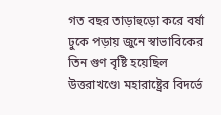গত বছর তাড়াহুড়ো করে বর্ষা ঢুকে পড়ায় জুনে স্বাভাবিকের তিন গুণ বৃষ্টি হয়েছিল উত্তরাখণ্ডে৷ মহারাষ্ট্রের বিদর্ভে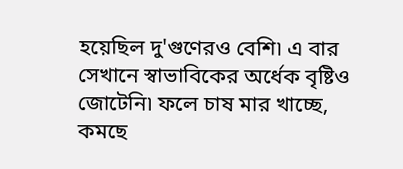হয়েছিল দু'গুণেরও বেশি৷ এ বার সেখানে স্বাভাবিকের অর্ধেক বৃষ্টিও জোটেনি৷ ফলে চাষ মার খাচ্ছে, কমছে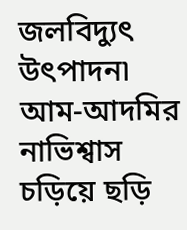জলবিদ্যুত্‍ উত্‍পাদন৷ আম-আদমির নাভিশ্বাস চড়িয়ে ছড়ি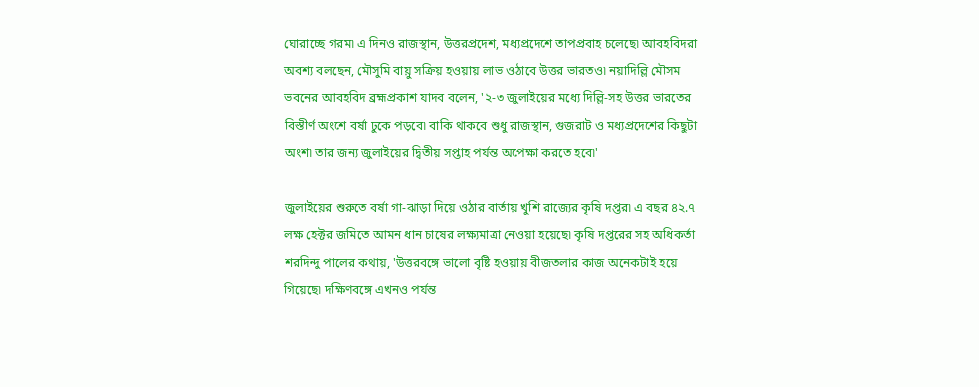ঘোরাচ্ছে গরম৷ এ দিনও রাজস্থান, উত্তরপ্রদেশ, মধ্যপ্রদেশে তাপপ্রবাহ চলেছে৷ আবহবিদরা অবশ্য বলছেন, মৌসুমি বায়ু সক্রিয় হওয়ায় লাভ ওঠাবে উত্তর ভারতও৷ নয়াদিল্লি মৌসম ভবনের আবহবিদ ব্রহ্মপ্রকাশ যাদব বলেন, '২-৩ জুলাইয়ের মধ্যে দিল্লি-সহ উত্তর ভারতের বিস্তীর্ণ অংশে বর্ষা ঢুকে পড়বে৷ বাকি থাকবে শুধু রাজস্থান, গুজরাট ও মধ্যপ্রদেশের কিছুটা অংশ৷ তার জন্য জুলাইয়ের দ্বিতীয় সপ্তাহ পর্যন্ত অপেক্ষা করতে হবে৷'

জুলাইয়ের শুরুতে বর্ষা গা-ঝাড়া দিয়ে ওঠার বার্তায় খুশি রাজ্যের কৃষি দপ্তর৷ এ বছর ৪২.৭ লক্ষ হেক্টর জমিতে আমন ধান চাষের লক্ষ্যমাত্রা নেওয়া হয়েছে৷ কৃষি দপ্তরের সহ অধিকর্তা শরদিন্দু পালের কথায়, 'উত্তরবঙ্গে ভালো বৃষ্টি হওয়ায় বীজতলার কাজ অনেকটাই হয়ে গিয়েছে৷ দক্ষিণবঙ্গে এখনও পর্যন্ত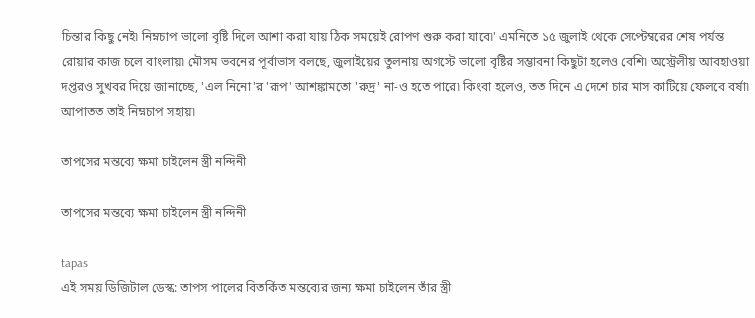চিন্তার কিছু নেই৷ নিম্নচাপ ভালো বৃষ্টি দিলে আশা করা যায় ঠিক সময়েই রোপণ শুরু করা যাবে৷' এমনিতে ১৫ জুলাই থেকে সেপ্টেম্বরের শেষ পর্যন্ত রোয়ার কাজ চলে বাংলায়৷ মৌসম ভবনের পূর্বাভাস বলছে, জুলাইয়ের তুলনায় অগস্টে ভালো বৃষ্টির সম্ভাবনা কিছুটা হলেও বেশি৷ অস্ট্রেলীয় আবহাওয়া দপ্তরও সুখবর দিয়ে জানাচ্ছে, 'এল নিনো'র 'রূপ' আশঙ্কামতো 'রুদ্র' না-ও হতে পারে৷ কিংবা হলেও, তত দিনে এ দেশে চার মাস কাটিয়ে ফেলবে বর্ষা৷ আপাতত তাই নিম্নচাপ সহায়৷

তাপসের মন্তব্যে ক্ষমা চাইলেন স্ত্রী নন্দিনী

তাপসের মন্তব্যে ক্ষমা চাইলেন স্ত্রী নন্দিনী

tapas
এই সময় ডিজিটাল ডেস্ক: তাপস পালের বিতর্কিত মন্তব্যের জন্য ক্ষমা চাইলেন তাঁর স্ত্রী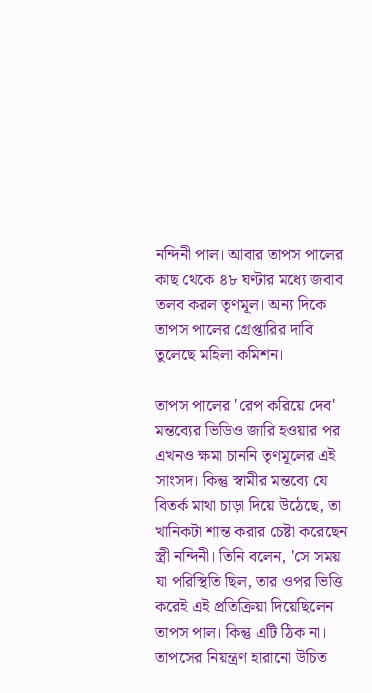নন্দিনী পাল। আবার তাপস পালের কাছ থেকে ৪৮ ঘণ্টার মধ্যে জবাব তলব করল তৃণমূল। অন্য দিকে তাপস পালের গ্রেপ্তারির দাবি তুলেছে মহিলা কমিশন।

তাপস পালের 'রেপ করিয়ে দেব' মন্তব্যের ভিডিও জারি হওয়ার পর এখনও ক্ষমা চাননি তৃণমূলের এই সাংসদ। কিন্তু স্বামীর মন্তব্যে যে বিতর্ক মাথা চাড়া দিয়ে উঠেছে, তা খানিকটা শান্ত করার চেষ্টা করেছেন স্ত্রী নন্দিনী। তিনি বলেন, 'সে সময় যা পরিস্থিতি ছিল, তার ওপর ভিত্তি করেই এই প্রতিক্রিয়া দিয়েছিলেন তাপস পাল। কিন্তু এটি ঠিক না। তাপসের নিয়ন্ত্রণ হারানো উচিত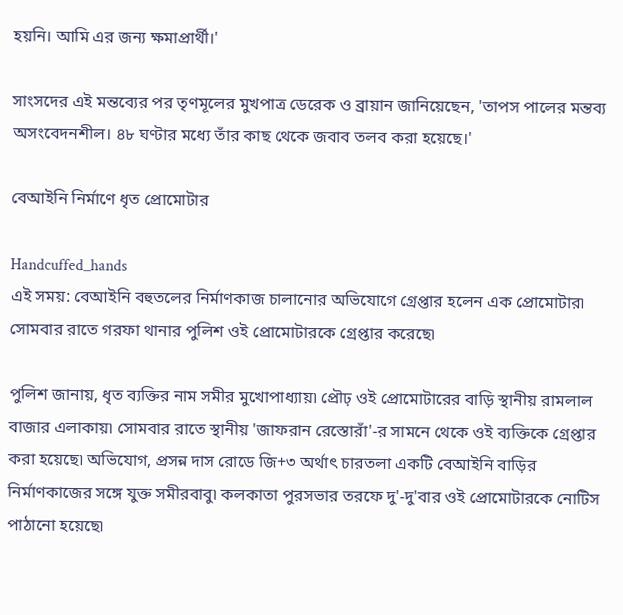হয়নি। আমি এর জন্য ক্ষমাপ্রার্থী।'

সাংসদের এই মন্তব্যের পর তৃণমূলের মুখপাত্র ডেরেক ও ব্রায়ান জানিয়েছেন, 'তাপস পালের মন্তব্য অসংবেদনশীল। ৪৮ ঘণ্টার মধ্যে তাঁর কাছ থেকে জবাব তলব করা হয়েছে।'

বেআইনি নির্মাণে ধৃত প্রোমোটার

Handcuffed_hands
এই সময়: বেআইনি বহুতলের নির্মাণকাজ চালানোর অভিযোগে গ্রেপ্তার হলেন এক প্রোমোটার৷ সোমবার রাতে গরফা থানার পুলিশ ওই প্রোমোটারকে গ্রেপ্তার করেছে৷

পুলিশ জানায়, ধৃত ব্যক্তির নাম সমীর মুখোপাধ্যায়৷ প্রৌঢ় ওই প্রোমোটারের বাড়ি স্থানীয় রামলাল বাজার এলাকায়৷ সোমবার রাতে স্থানীয় 'জাফরান রেস্তোরাঁ'-র সামনে থেকে ওই ব্যক্তিকে গ্রেপ্তার করা হয়েছে৷ অভিযোগ, প্রসন্ন দাস রোডে জি+৩ অর্থাত্‍ চারতলা একটি বেআইনি বাড়ির নির্মাণকাজের সঙ্গে যুক্ত সমীরবাবু৷ কলকাতা পুরসভার তরফে দু'-দু'বার ওই প্রোমোটারকে নোটিস পাঠানো হয়েছে৷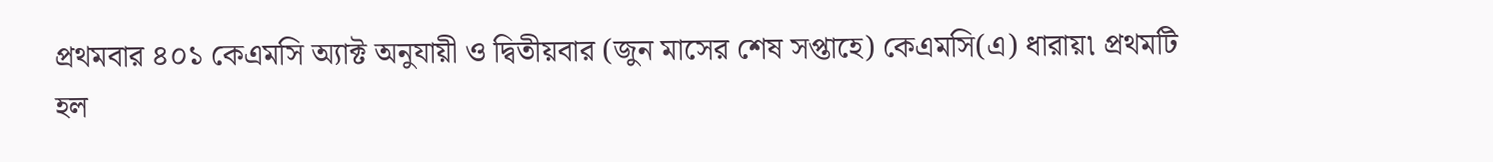প্রথমবার ৪০১ কেএমসি অ্যাক্ট অনুযায়ী ও দ্বিতীয়বার (জুন মাসের শেষ সপ্তাহে) কেএমসি(এ) ধারায়৷ প্রথমটি হল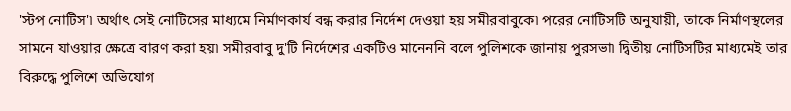'স্টপ নোটিস'৷ অর্থাত্‍ সেই নোটিসের মাধ্যমে নির্মাণকার্য বন্ধ করার নির্দেশ দেওয়া হয় সমীরবাবুকে৷ পরের নোটিসটি অনুযায়ী, তাকে নির্মাণস্থলের সামনে যাওয়ার ক্ষেত্রে বারণ করা হয়৷ সমীরবাবু দু'টি নির্দেশের একটিও মানেননি বলে পুলিশকে জানায় পুরসভা৷ দ্বিতীয় নোটিসটির মাধ্যমেই তার বিরুদ্ধে পুলিশে অভিযোগ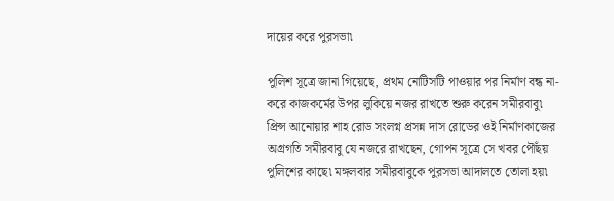দায়ের করে পুরসভা৷

পুলিশ সূত্রে জানা গিয়েছে, প্রথম নোটিসটি পাওয়ার পর নির্মাণ বন্ধ না-করে কাজকর্মের উপর লুকিয়ে নজর রাখতে শুরু করেন সমীরবাবু৷ প্রিন্স আনোয়ার শাহ রোড সংলগ্ন প্রসন্ন দাস রোডের ওই নির্মাণকাজের অগ্রগতি সমীরবাবু যে নজরে রাখছেন, গোপন সূত্রে সে খবর পৌঁছয় পুলিশের কাছে৷ মঙ্গলবার সমীরবাবুকে পুরসভা আদালতে তোলা হয়৷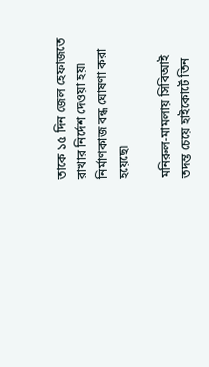তাকে ১৫ দিন জেল হেফাজতে রাখার নির্দেশ দেওয়া হয়৷ নির্মাণকাজ বন্ধ ঘোষণা করা হয়েছে৷

মনিরুল-মামলায় সিবিআই তদন্ত চেয়ে হাইকোর্টে তিন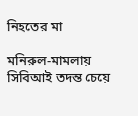নিহতের মা

মনিরুল-মামলায় সিবিআই তদন্ত চেয়ে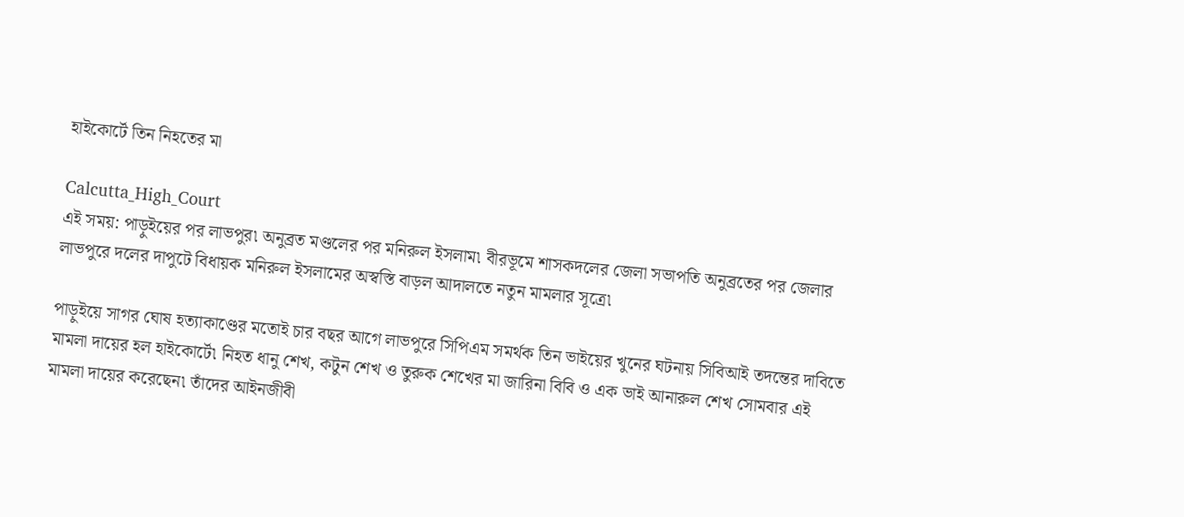হাইকোর্টে তিন নিহতের মা

Calcutta_High_Court
এই সময়: পাড়ুইয়ের পর লাভপুর৷ অনুব্রত মণ্ডলের পর মনিরুল ইসলাম৷ বীরভূমে শাসকদলের জেলা সভাপতি অনুব্রতের পর জেলার লাভপুরে দলের দাপুটে বিধায়ক মনিরুল ইসলামের অস্বস্তি বাড়ল আদালতে নতুন মামলার সূত্রে৷

পাড়ুইয়ে সাগর ঘোষ হত্যাকাণ্ডের মতোই চার বছর আগে লাভপুরে সিপিএম সমর্থক তিন ভাইয়ের খুনের ঘটনায় সিবিআই তদন্তের দাবিতে মামলা দায়ের হল হাইকোর্টে৷ নিহত ধানু শেখ, কটুন শেখ ও তুরুক শেখের মা জারিনা বিবি ও এক ভাই আনারুল শেখ সোমবার এই মামলা দায়ের করেছেন৷ তাঁদের আইনজীবী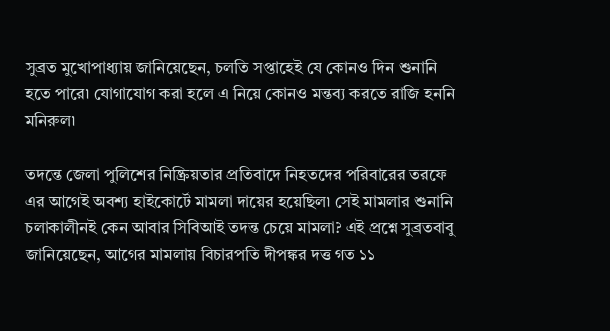সুব্রত মুখোপাধ্যায় জানিয়েছেন, চলতি সপ্তাহেই যে কোনও দিন শুনানি হতে পারে৷ যোগাযোগ করা হলে এ নিয়ে কোনও মন্তব্য করতে রাজি হননি মনিরুল৷

তদন্তে জেলা পুলিশের নিষ্ক্রিয়তার প্রতিবাদে নিহতদের পরিবারের তরফে এর আগেই অবশ্য হাইকোর্টে মামলা দায়ের হয়েছিল৷ সেই মামলার শুনানি চলাকালীনই কেন আবার সিবিআই তদন্ত চেয়ে মামলা? এই প্রশ্নে সুব্রতবাবু জানিয়েছেন, আগের মামলায় বিচারপতি দীপঙ্কর দত্ত গত ১১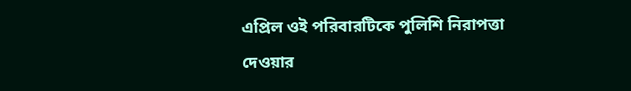এপ্রিল ওই পরিবারটিকে পুলিশি নিরাপত্তা দেওয়ার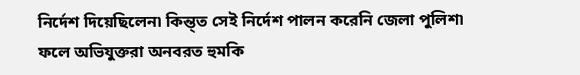নির্দেশ দিয়েছিলেন৷ কিন্ত্ত সেই নির্দেশ পালন করেনি জেলা পুলিশ৷ ফলে অভিযুক্তরা অনবরত হুমকি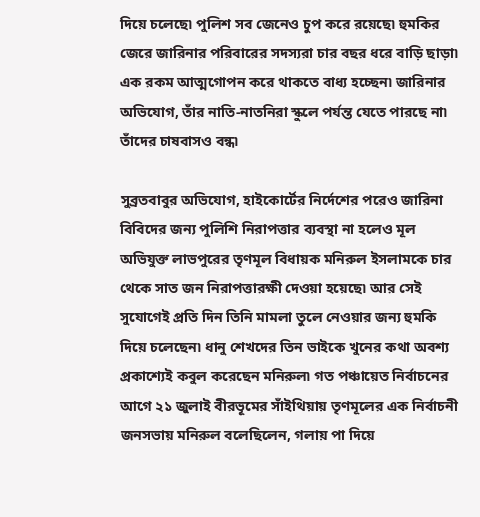দিয়ে চলেছে৷ পুলিশ সব জেনেও চুপ করে রয়েছে৷ হুমকির জেরে জারিনার পরিবারের সদস্যরা চার বছর ধরে বাড়ি ছাড়া৷ এক রকম আত্মগোপন করে থাকতে বাধ্য হচ্ছেন৷ জারিনার অভিযোগ, তাঁর নাতি-নাতনিরা স্কুলে পর্যন্ত যেতে পারছে না৷ তাঁদের চাষবাসও বন্ধ৷

সুব্রতবাবুর অভিযোগ, হাইকোর্টের নির্দেশের পরেও জারিনা বিবিদের জন্য পুলিশি নিরাপত্তার ব্যবস্থা না হলেও মূল অভিযুক্ত লাভপুরের তৃণমূল বিধায়ক মনিরুল ইসলামকে চার থেকে সাত জন নিরাপত্তারক্ষী দেওয়া হয়েছে৷ আর সেই সুযোগেই প্রতি দিন তিনি মামলা তুলে নেওয়ার জন্য হুমকি দিয়ে চলেছেন৷ ধানু শেখদের তিন ভাইকে খুনের কথা অবশ্য প্রকাশ্যেই কবুল করেছেন মনিরুল৷ গত পঞ্চায়েত নির্বাচনের আগে ২১ জুলাই বীরভূমের সাঁইথিয়ায় তৃণমূলের এক নির্বাচনী জনসভায় মনিরুল বলেছিলেন, গলায় পা দিয়ে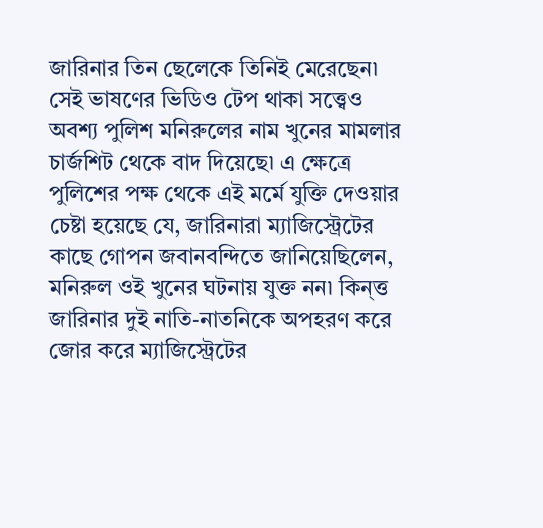জারিনার তিন ছেলেকে তিনিই মেরেছেন৷ সেই ভাষণের ভিডিও টেপ থাকা সত্ত্বেও অবশ্য পুলিশ মনিরুলের নাম খুনের মামলার চার্জশিট থেকে বাদ দিয়েছে৷ এ ক্ষেত্রে পুলিশের পক্ষ থেকে এই মর্মে যুক্তি দেওয়ার চেষ্টা হয়েছে যে, জারিনারা ম্যাজিস্ট্রেটের কাছে গোপন জবানবন্দিতে জানিয়েছিলেন, মনিরুল ওই খুনের ঘটনায় যুক্ত নন৷ কিন্ত্ত জারিনার দুই নাতি-নাতনিকে অপহরণ করে জোর করে ম্যাজিস্ট্রেটের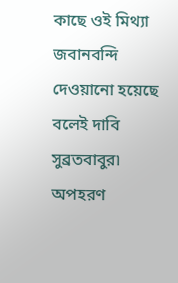কাছে ওই মিথ্যা জবানবন্দি দেওয়ানো হয়েছে বলেই দাবি সুব্রতবাবুর৷ অপহরণ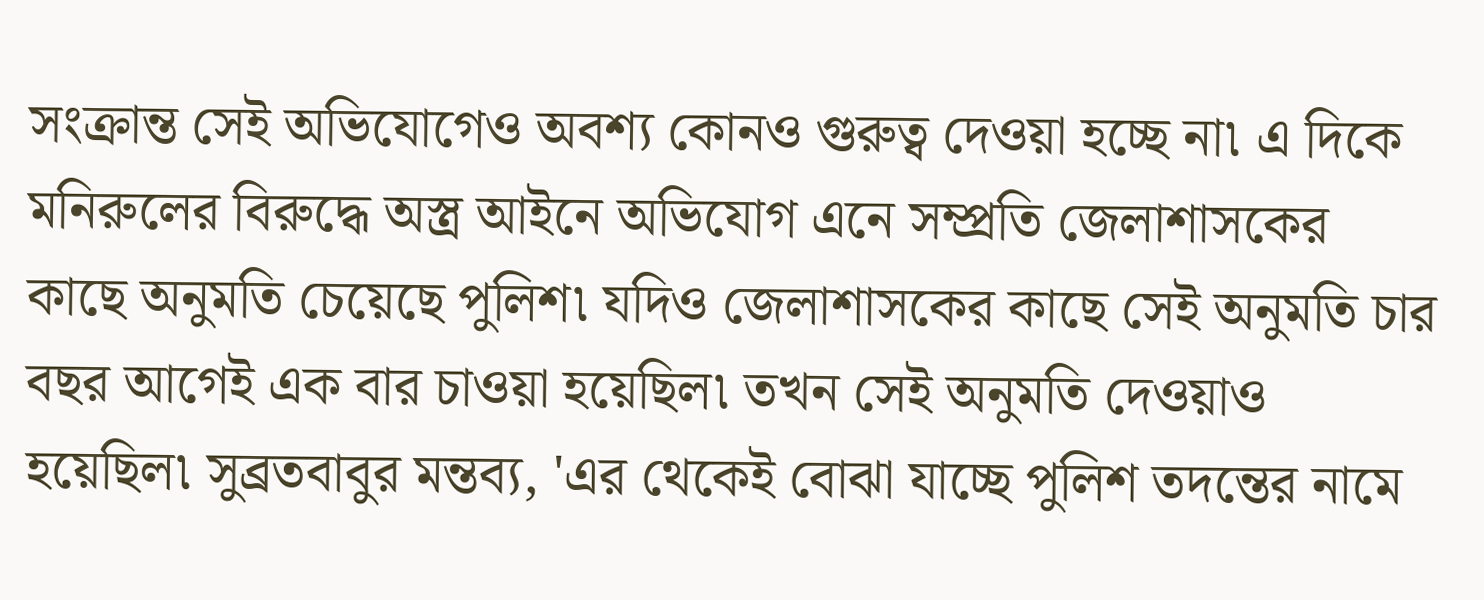সংক্রান্ত সেই অভিযোগেও অবশ্য কোনও গুরুত্ব দেওয়া হচ্ছে না৷ এ দিকে মনিরুলের বিরুদ্ধে অস্ত্র আইনে অভিযোগ এনে সম্প্রতি জেলাশাসকের কাছে অনুমতি চেয়েছে পুলিশ৷ যদিও জেলাশাসকের কাছে সেই অনুমতি চার বছর আগেই এক বার চাওয়া হয়েছিল৷ তখন সেই অনুমতি দেওয়াও হয়েছিল৷ সুব্রতবাবুর মন্তব্য, 'এর থেকেই বোঝা যাচ্ছে পুলিশ তদন্তের নামে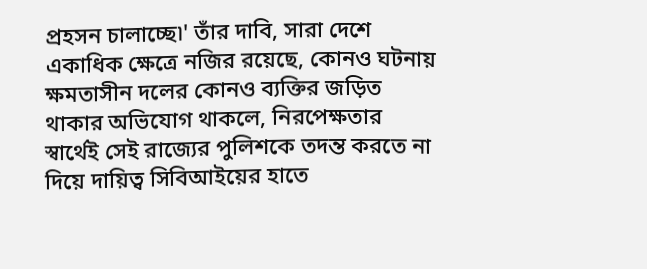প্রহসন চালাচ্ছে৷' তাঁর দাবি, সারা দেশে একাধিক ক্ষেত্রে নজির রয়েছে, কোনও ঘটনায় ক্ষমতাসীন দলের কোনও ব্যক্তির জড়িত থাকার অভিযোগ থাকলে, নিরপেক্ষতার স্বার্থেই সেই রাজ্যের পুলিশকে তদন্ত করতে না দিয়ে দায়িত্ব সিবিআইয়ের হাতে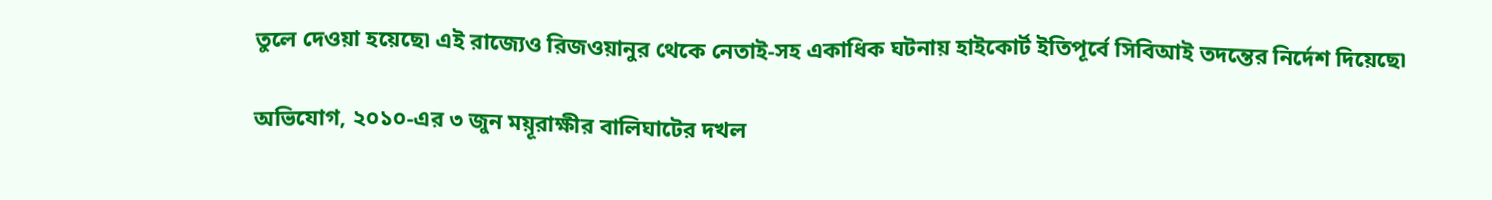তুলে দেওয়া হয়েছে৷ এই রাজ্যেও রিজওয়ানুর থেকে নেতাই-সহ একাধিক ঘটনায় হাইকোর্ট ইতিপূর্বে সিবিআই তদন্তের নির্দেশ দিয়েছে৷

অভিযোগ, ২০১০-এর ৩ জুন ময়ূরাক্ষীর বালিঘাটের দখল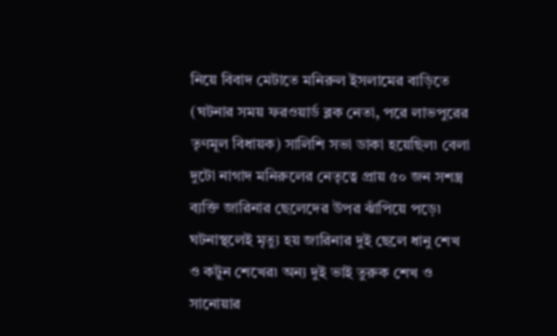নিয়ে বিবাদ মেটাতে মনিরুল ইসলামের বাড়িতে (ঘটনার সময় ফরওয়ার্ড ব্লক নেতা, পরে লাভপুরের তৃণমূল বিধায়ক) সালিশি সভা ডাকা হয়েছিল৷ বেলা দুটো নাগাদ মনিরুলের নেতৃত্বে প্রায় ৫০ জন সশস্ত্র ব্যক্তি জারিনার ছেলেদের উপর ঝাঁপিয়ে পড়ে৷ ঘটনাস্থলেই মৃত্যু হয় জারিনার দুই ছেলে ধানু শেখ ও কটুন শেখের৷ অন্য দুই ভাই তুরুক শেখ ও সানোয়ার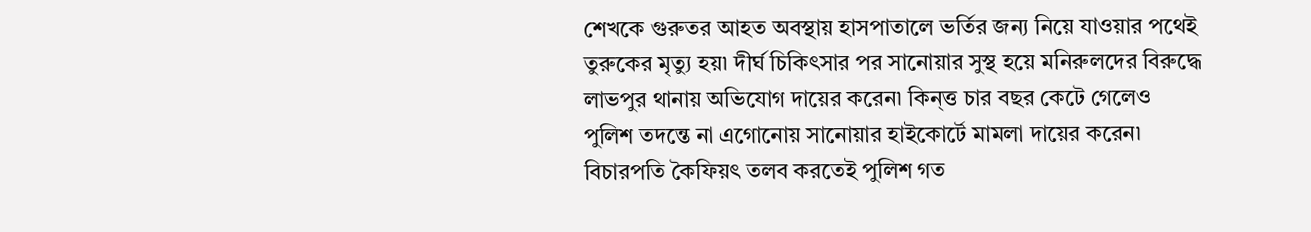শেখকে গুরুতর আহত অবস্থায় হাসপাতালে ভর্তির জন্য নিয়ে যাওয়ার পথেই তুরুকের মৃত্যু হয়৷ দীর্ঘ চিকিত্‍সার পর সানোয়ার সুস্থ হয়ে মনিরুলদের বিরুদ্ধে লাভপুর থানায় অভিযোগ দায়ের করেন৷ কিন্ত্ত চার বছর কেটে গেলেও পুলিশ তদন্তে না এগোনোয় সানোয়ার হাইকোর্টে মামলা দায়ের করেন৷ বিচারপতি কৈফিয়ত্‍ তলব করতেই পুলিশ গত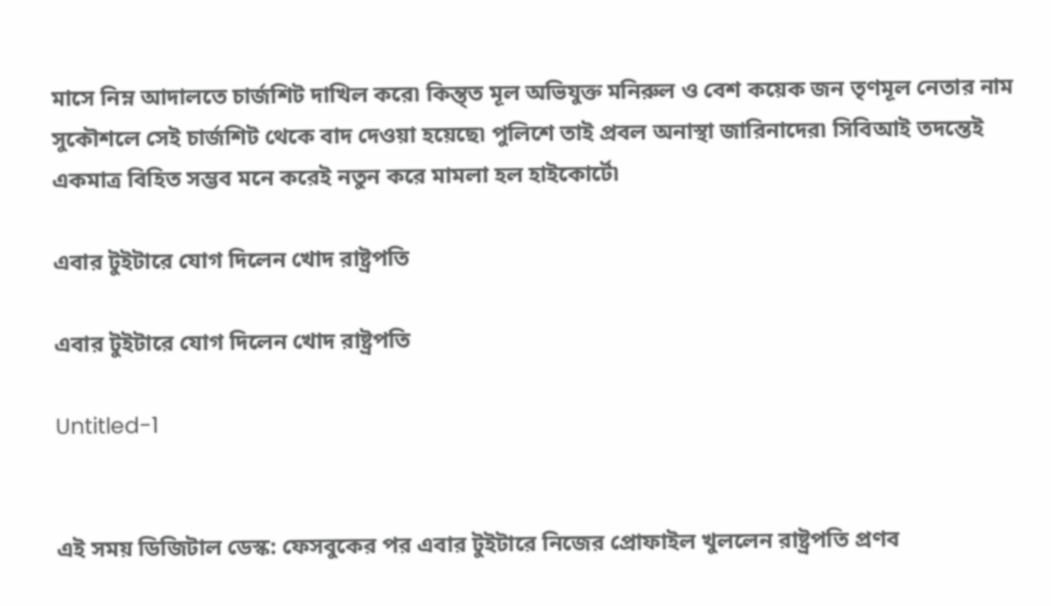মাসে নিম্ন আদালতে চার্জশিট দাখিল করে৷ কিন্ত্ত মূল অভিযুক্ত মনিরুল ও বেশ কয়েক জন তৃণমূল নেতার নাম সুকৌশলে সেই চার্জশিট থেকে বাদ দেওয়া হয়েছে৷ পুলিশে তাই প্রবল অনাস্থা জারিনাদের৷ সিবিআই তদন্তেই একমাত্র বিহিত সম্ভব মনে করেই নতুন করে মামলা হল হাইকোর্টে৷

এবার টুইটারে যোগ দিলেন খোদ রাষ্ট্রপতি

এবার টুইটারে যোগ দিলেন খোদ রাষ্ট্রপতি

Untitled-1


এই সময় ডিজিটাল ডেস্ক: ফেসবুকের পর এবার টুইটারে নিজের প্রোফাইল খুললেন রাষ্ট্রপতি প্রণব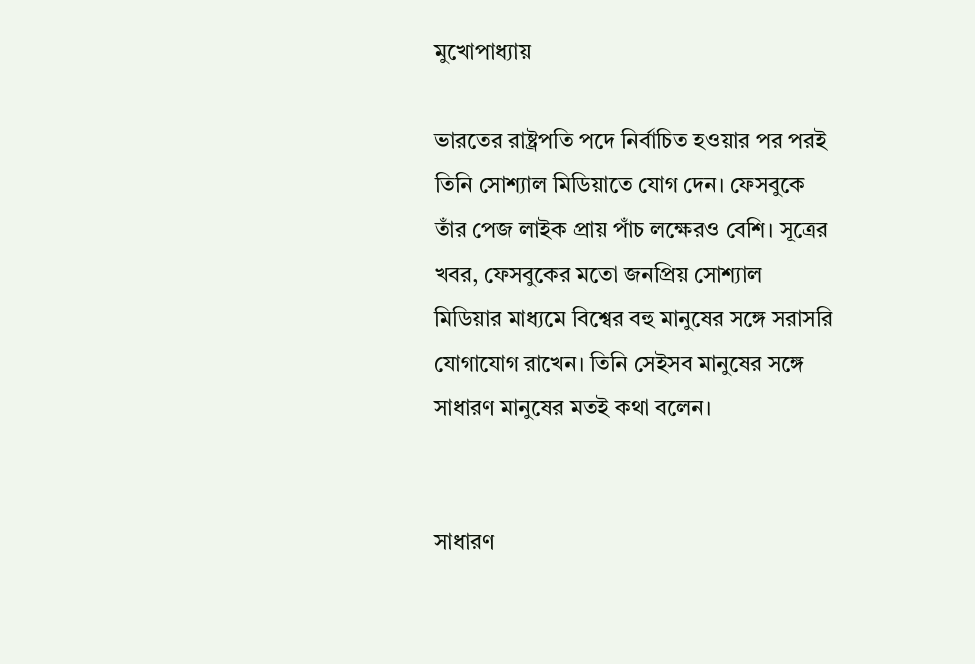মুখোপাধ্যায়

ভারতের রাষ্ট্রপতি পদে নির্বাচিত হওয়ার পর পরই তিনি সোশ্যাল মিডিয়াতে যোগ দেন। ফেসবুকে তাঁর পেজ লাইক প্রায় পাঁচ লক্ষেরও বেশি। সূত্রের খবর, ফেসবুকের মতো জনপ্রিয় সোশ্যাল মিডিয়ার মাধ্যমে বিশ্বের বহু মানুষের সঙ্গে সরাসরি যোগাযোগ রাখেন। তিনি সেইসব মানুষের সঙ্গে সাধারণ মানুষের মতই কথা বলেন।


সাধারণ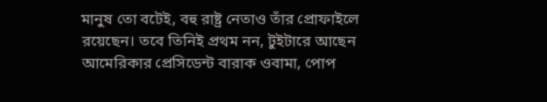মানুষ তো বটেই, বহু রাষ্ট্র নেতাও তাঁর প্রোফাইলে রয়েছেন। তবে তিনিই প্রথম নন, টুইটারে আছেন আমেরিকার প্রেসিডেন্ট বারাক ওবামা, পোপ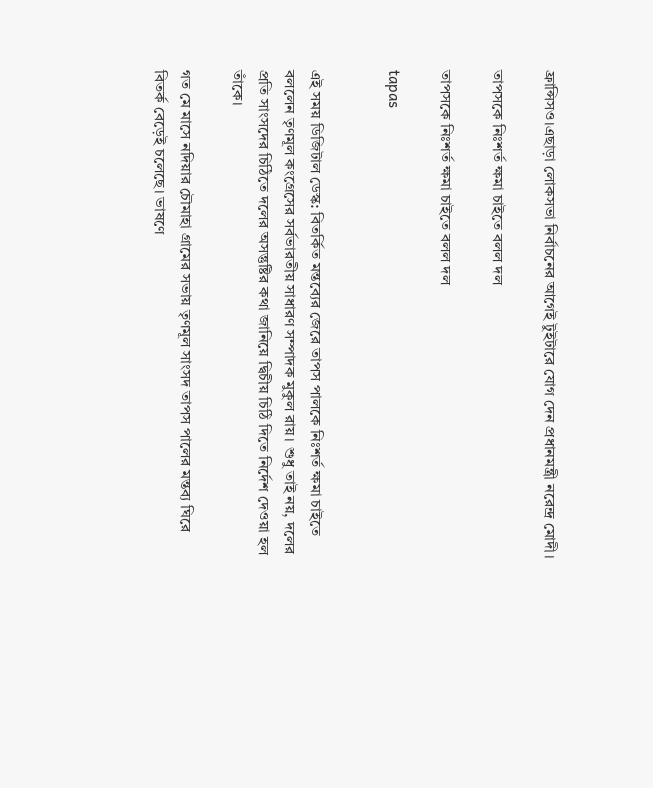ফ্রান্সিসও।এছাড়া লোকসভা নির্বাচনের আগেই টুইটারে যোগ দেন প্রধানমন্ত্রী নরেন্দ্র মোদী।

তাপসকে নিঃশর্ত ক্ষমা চাইতে বলল দল

তাপসকে নিঃশর্ত ক্ষমা চাইতে বলল দল

tapas


এই সময় ডিজিটাল ডেস্ক: বিতর্কিত মন্তব্যের জেরে তাপস পালকে নিঃশর্ত ক্ষমা চাইতে বললেন তৃণমূল কংগ্রেসের সর্বভারতীয় সাধারণ সম্পাদক মুকুল রায়। শুধু তাই নয়, দলের প্রতি সাংসদের চিঠিতে দলের অসন্তুষ্টির কথা জানিয়ে দ্বিচীয় চিঠি দিতে নির্দেশ দেওয়া হল তাঁকে।

গত মে মাসে নদিয়ার চৌমাহা গ্রামের সভায় তৃণমূল সাংসদ তাপস পালের মন্তব্য ঘিরে বিতর্ক বেড়েই চলেছে। ভাষণে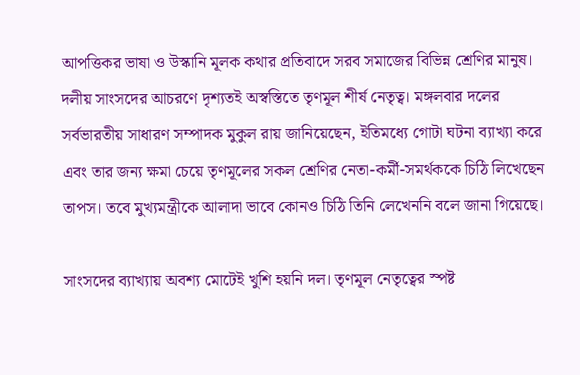আপত্তিকর ভাষা ও উস্কানি মূলক কথার প্রতিবাদে সরব সমাজের বিভিন্ন শ্রেণির মানুষ। দলীয় সাংসদের আচরণে দৃশ্যতই অস্বস্তিতে তৃণমূল শীর্ষ নেতৃত্ব। মঙ্গলবার দলের সর্বভারতীয় সাধারণ সম্পাদক মুকুল রায় জানিয়েছেন, ইতিমধ্যে গোটা ঘটনা ব্যাখ্যা করে এবং তার জন্য ক্ষমা চেয়ে তৃণমূলের সকল শ্রেণির নেতা-কর্মী-সমর্থককে চিঠি লিখেছেন তাপস। তবে মুখ্যমন্ত্রীকে আলাদা ভাবে কোনও চিঠি তিনি লেখেননি বলে জানা গিয়েছে।

সাংসদের ব্যাখ্যায় অবশ্য মোটেই খুশি হয়নি দল। তৃণমূল নেতৃত্বের স্পষ্ট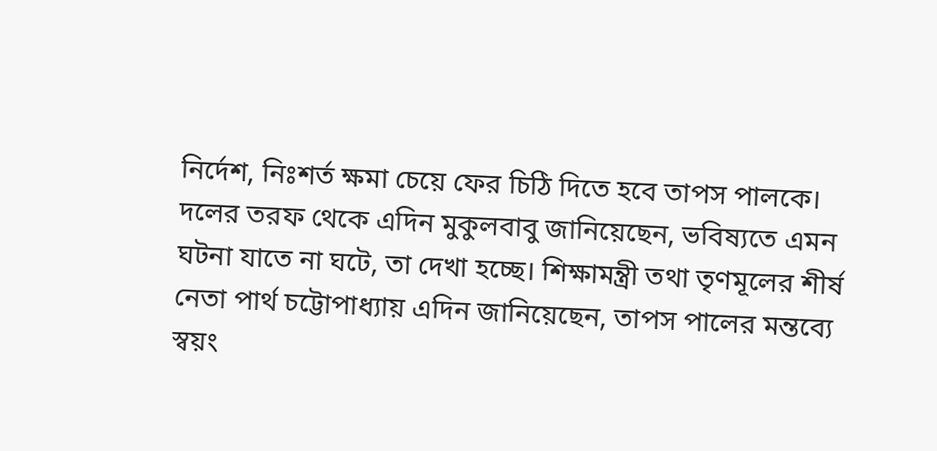নির্দেশ, নিঃশর্ত ক্ষমা চেয়ে ফের চিঠি দিতে হবে তাপস পালকে। দলের তরফ থেকে এদিন মুকুলবাবু জানিয়েছেন, ভবিষ্যতে এমন ঘটনা যাতে না ঘটে, তা দেখা হচ্ছে। শিক্ষামন্ত্রী তথা তৃণমূলের শীর্ষ নেতা পার্থ চট্টোপাধ্যায় এদিন জানিয়েছেন, তাপস পালের মন্তব্যে স্বয়ং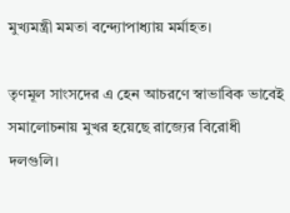মুখ্যমন্ত্রী মমতা বন্দ্যোপাধ্যায় মর্মাহত।

তৃণমূল সাংসদের এ হেন আচরণে স্বাভাবিক ভাবেই সমালোচনায় মুখর হয়েছে রাজ্যের বিরোধী দলগুলি।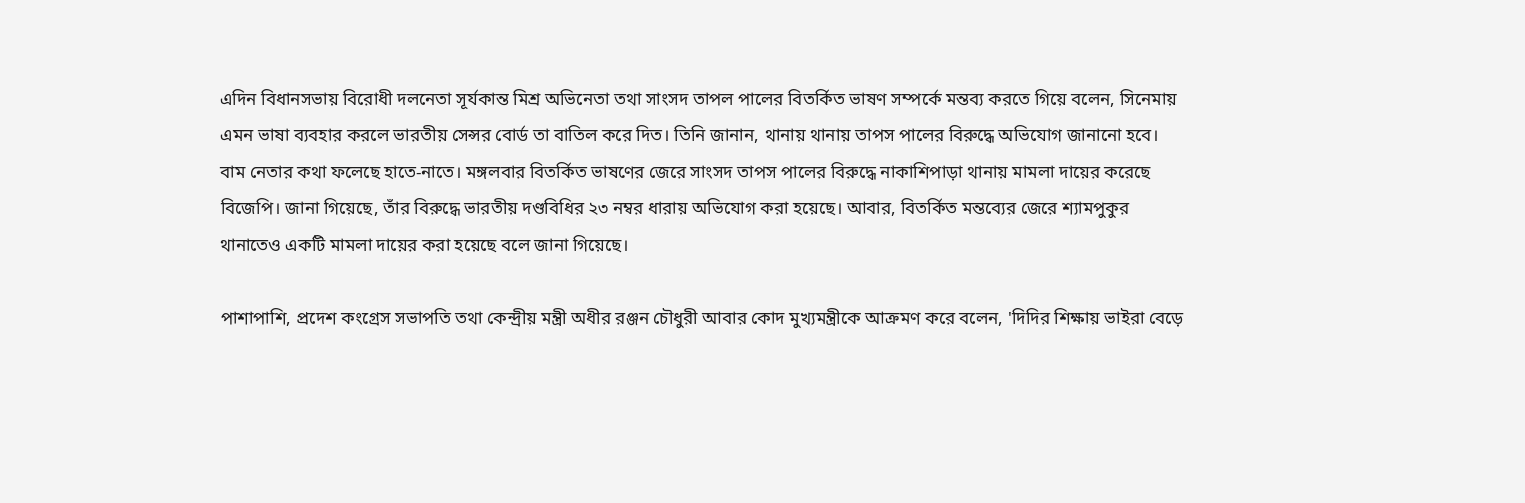এদিন বিধানসভায় বিরোধী দলনেতা সূর্যকান্ত মিশ্র অভিনেতা তথা সাংসদ তাপল পালের বিতর্কিত ভাষণ সম্পর্কে মন্তব্য করতে গিয়ে বলেন, সিনেমায় এমন ভাষা ব্যবহার করলে ভারতীয় সেন্সর বোর্ড তা বাতিল করে দিত। তিনি জানান, থানায় থানায় তাপস পালের বিরুদ্ধে অভিযোগ জানানো হবে। বাম নেতার কথা ফলেছে হাতে-নাতে। মঙ্গলবার বিতর্কিত ভাষণের জেরে সাংসদ তাপস পালের বিরুদ্ধে নাকাশিপাড়া থানায় মামলা দায়ের করেছে বিজেপি। জানা গিয়েছে, তাঁর বিরুদ্ধে ভারতীয় দণ্ডবিধির ২৩ নম্বর ধারায় অভিযোগ করা হয়েছে। আবার, বিতর্কিত মন্তব্যের জেরে শ্যামপুকুর থানাতেও একটি মামলা দায়ের করা হয়েছে বলে জানা গিয়েছে।

পাশাপাশি, প্রদেশ কংগ্রেস সভাপতি তথা কেন্দ্রীয় মন্ত্রী অধীর রঞ্জন চৌধুরী আবার কোদ মুখ্যমন্ত্রীকে আক্রমণ করে বলেন, 'দিদির শিক্ষায় ভাইরা বেড়ে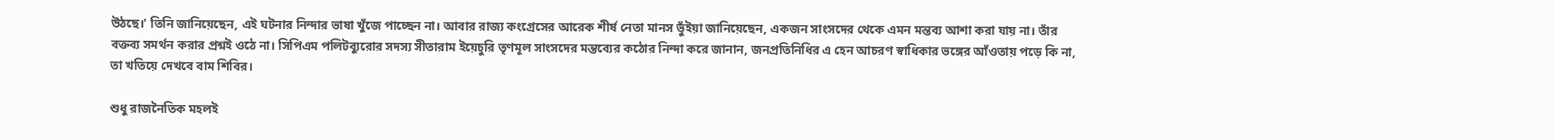উঠছে।' তিনি জানিয়েছেন, এই ঘটনার নিন্দার ভাষা খুঁজে পাচ্ছেন না। আবার রাজ্য কংগ্রেসের আরেক শীর্ষ নেতা মানস ভুঁইয়া জানিয়েছেন, একজন সাংসদের থেকে এমন মন্তব্য আশা করা যায় না। তাঁর বক্তব্য সমর্থন করার প্রশ্নই ওঠে না। সিপিএম পলিটব্যুরোর সদস্য সীতারাম ইয়েচুরি তৃণমূল সাংসদের মন্তব্যের কঠোর নিন্দা করে জানান, জনপ্রতিনিধির এ হেন আচরণ স্বাধিকার ভঙ্গের আঁওতায় পড়ে কি না, তা খতিয়ে দেখবে বাম শিবির।

শুধু রাজনৈতিক মহলই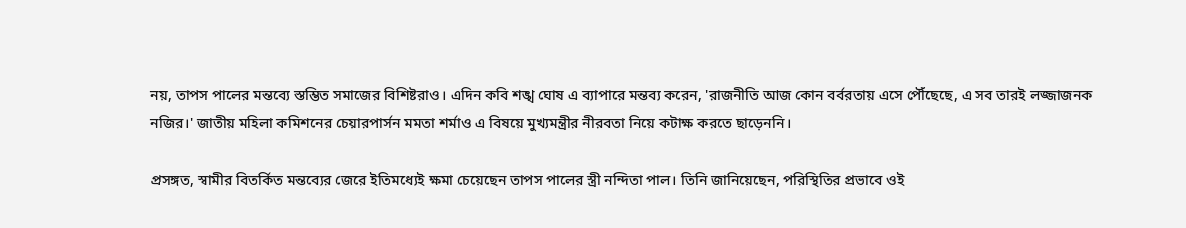নয়, তাপস পালের মন্তব্যে স্তম্ভিত সমাজের বিশিষ্টরাও। এদিন কবি শঙ্খ ঘোষ এ ব্যাপারে মন্তব্য করেন, 'রাজনীতি আজ কোন বর্বরতায় এসে পৌঁছেছে, এ সব তারই লজ্জাজনক নজির।' জাতীয় মহিলা কমিশনের চেয়ারপার্সন মমতা শর্মাও এ বিষয়ে মুখ্যমন্ত্রীর নীরবতা নিয়ে কটাক্ষ করতে ছাড়েননি।

প্রসঙ্গত, স্বামীর বিতর্কিত মন্তব্যের জেরে ইতিমধ্যেই ক্ষমা চেয়েছেন তাপস পালের স্ত্রী নন্দিতা পাল। তিনি জানিয়েছেন, পরিস্থিতির প্রভাবে ওই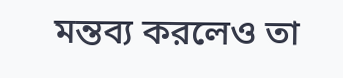মন্তব্য করলেও তা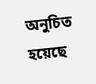অনুচিত হয়েছে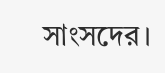সাংসদের।